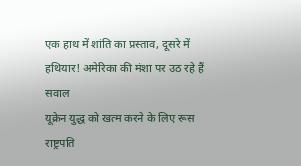एक हाथ में शांति का प्रस्ताव, दूसरे में हथियार! अमेरिका की मंशा पर उठ रहे हैं सवाल
यूक्रेन युद्ध को खत्म करने के लिए रूस राष्ट्रपति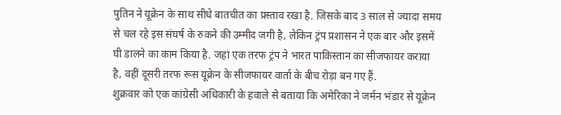पुतिन ने यूक्रेन के साथ सीधे बातचीत का प्रस्ताव रखा है. जिसके बाद 3 साल से ज्यादा समय से चल रहे इस संघर्ष के रुकने की उम्मीद जगी है, लेकिन ट्रंप प्रशासन ने एक बार और इसमें घी डालने का काम किया है. जहां एक तरफ ट्रंप ने भारत पाकिस्तान का सीजफायर कराया है, वहीं दूसरी तरफ रूस यूक्रेन के सीजफायर वार्ता के बीच रोड़ा बन गए हैं.
शुक्रवार को एक कांग्रेसी अधिकारी के हवाले से बताया कि अमेरिका ने जर्मन भंडार से यूक्रेन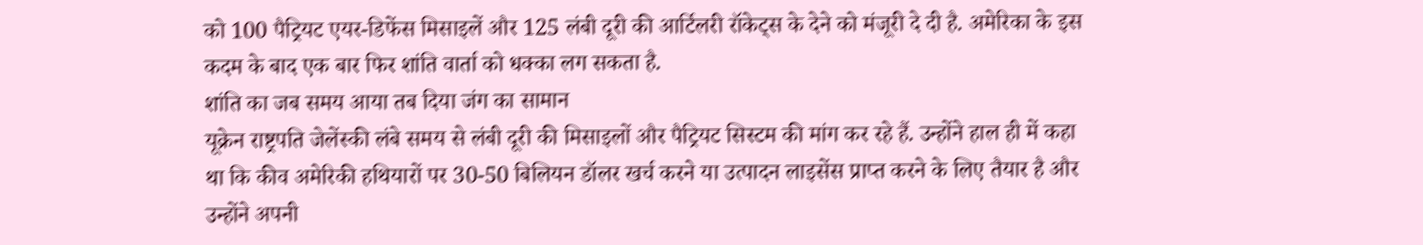को 100 पैट्रियट एयर-डिफेंस मिसाइलें और 125 लंबी दूरी की आर्टिलरी रॉकेट्स के देने को मंजूरी दे दी है. अमेरिका के इस कदम के बाद एक बार फिर शांति वार्ता को धक्का लग सकता है.
शांति का जब समय आया तब दिया जंग का सामान
यूक्रेन राष्ट्रपति जेलेंस्की लंबे समय से लंबी दूरी की मिसाइलों और पैट्रियट सिस्टम की मांग कर रहे हैं. उन्होंने हाल ही में कहा था कि कीव अमेरिकी हथियारों पर 30-50 बिलियन डॉलर खर्च करने या उत्पादन लाइसेंस प्राप्त करने के लिए तैयार है और उन्होंने अपनी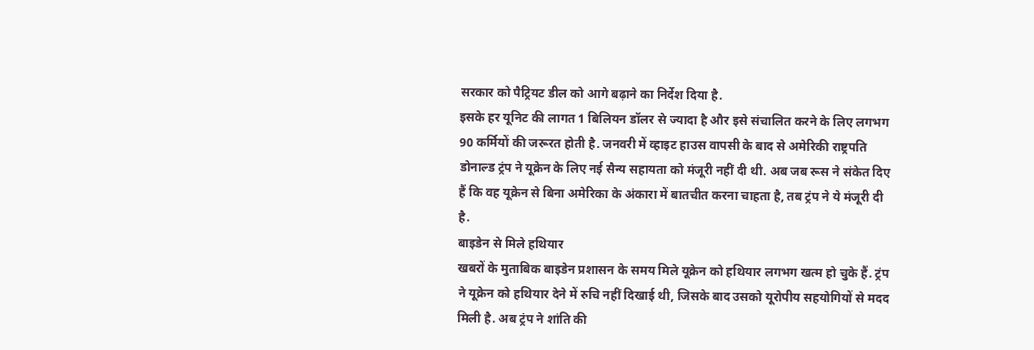सरकार को पैट्रियट डील को आगे बढ़ाने का निर्देश दिया है.
इसके हर यूनिट की लागत 1 बिलियन डॉलर से ज्यादा है और इसे संचालित करने के लिए लगभग 90 कर्मियों की जरूरत होती है. जनवरी में व्हाइट हाउस वापसी के बाद से अमेरिकी राष्ट्रपति डोनाल्ड ट्रंप ने यूक्रेन के लिए नई सैन्य सहायता को मंजूरी नहीं दी थी. अब जब रूस ने संकेत दिए हैं कि वह यूक्रेन से बिना अमेरिका के अंकारा में बातचीत करना चाहता है, तब ट्रंप ने ये मंजूरी दी है.
बाइडेन से मिले हथियार
खबरों के मुताबिक बाइडेन प्रशासन के समय मिले यूक्रेन को हथियार लगभग खत्म हो चुके हैं. ट्रंप ने यूक्रेन को हथियार देने में रुचि नहीं दिखाई थी, जिसके बाद उसको यूरोपीय सहयोगियों से मदद मिली है. अब ट्रंप ने शांति की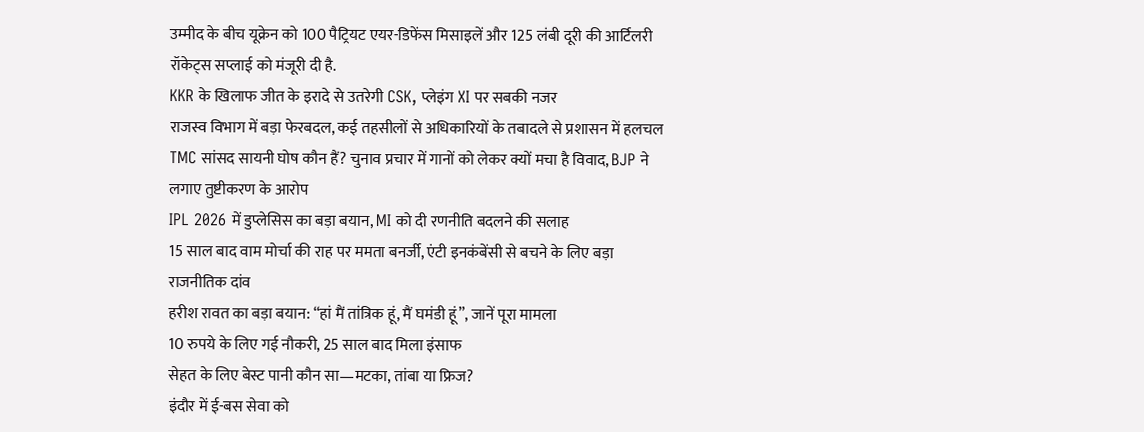उम्मीद के बीच यूक्रेन को 100 पैट्रियट एयर-डिफेंस मिसाइलें और 125 लंबी दूरी की आर्टिलरी रॉकेट्स सप्लाई को मंजूरी दी है.
KKR के खिलाफ जीत के इरादे से उतरेगी CSK, प्लेइंग XI पर सबकी नजर
राजस्व विभाग में बड़ा फेरबदल, कई तहसीलों से अधिकारियों के तबादले से प्रशासन में हलचल
TMC सांसद सायनी घोष कौन हैं? चुनाव प्रचार में गानों को लेकर क्यों मचा है विवाद, BJP ने लगाए तुष्टीकरण के आरोप
IPL 2026 में डुप्लेसिस का बड़ा बयान, MI को दी रणनीति बदलने की सलाह
15 साल बाद वाम मोर्चा की राह पर ममता बनर्जी, एंटी इनकंबेंसी से बचने के लिए बड़ा राजनीतिक दांव
हरीश रावत का बड़ा बयान: “हां मैं तांत्रिक हूं, मैं घमंडी हूं”, जानें पूरा मामला
10 रुपये के लिए गई नौकरी, 25 साल बाद मिला इंसाफ
सेहत के लिए बेस्ट पानी कौन सा—मटका, तांबा या फ्रिज?
इंदौर में ई-बस सेवा को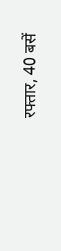रफ्तार, 40 बसें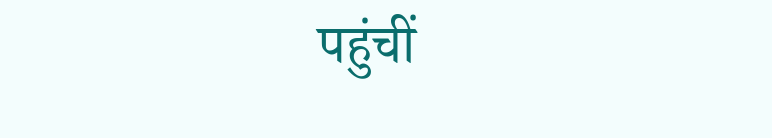पहुंचीं